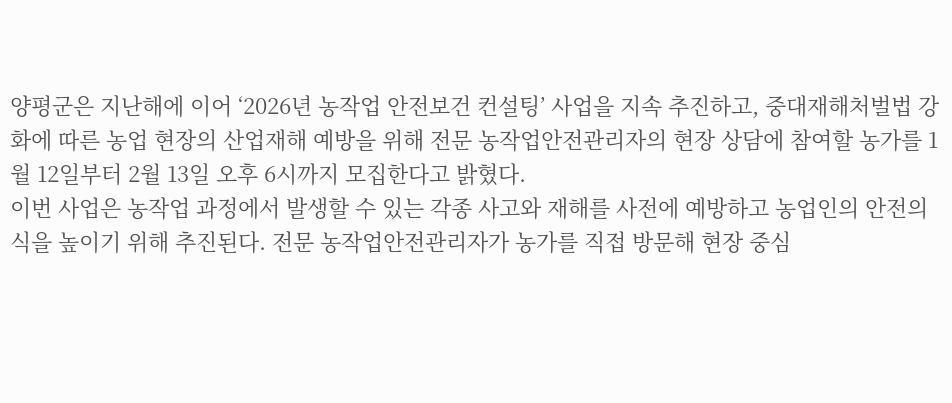양평군은 지난해에 이어 ‘2026년 농작업 안전보건 컨설팅’ 사업을 지속 추진하고, 중대재해처벌법 강화에 따른 농업 현장의 산업재해 예방을 위해 전문 농작업안전관리자의 현장 상담에 참여할 농가를 1월 12일부터 2월 13일 오후 6시까지 모집한다고 밝혔다.
이번 사업은 농작업 과정에서 발생할 수 있는 각종 사고와 재해를 사전에 예방하고 농업인의 안전의식을 높이기 위해 추진된다. 전문 농작업안전관리자가 농가를 직접 방문해 현장 중심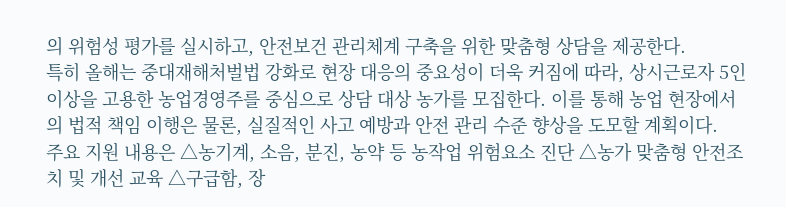의 위험성 평가를 실시하고, 안전보건 관리체계 구축을 위한 맞춤형 상담을 제공한다.
특히 올해는 중대재해처벌법 강화로 현장 대응의 중요성이 더욱 커짐에 따라, 상시근로자 5인 이상을 고용한 농업경영주를 중심으로 상담 대상 농가를 모집한다. 이를 통해 농업 현장에서의 법적 책임 이행은 물론, 실질적인 사고 예방과 안전 관리 수준 향상을 도모할 계획이다.
주요 지원 내용은 △농기계, 소음, 분진, 농약 등 농작업 위험요소 진단 △농가 맞춤형 안전조치 및 개선 교육 △구급함, 장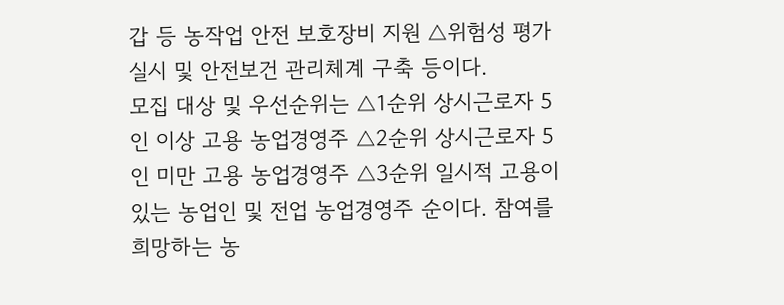갑 등 농작업 안전 보호장비 지원 △위험성 평가 실시 및 안전보건 관리체계 구축 등이다.
모집 대상 및 우선순위는 △1순위 상시근로자 5인 이상 고용 농업경영주 △2순위 상시근로자 5인 미만 고용 농업경영주 △3순위 일시적 고용이 있는 농업인 및 전업 농업경영주 순이다. 참여를 희망하는 농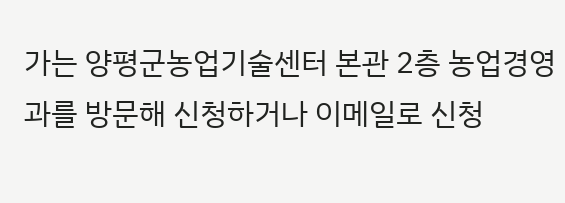가는 양평군농업기술센터 본관 2층 농업경영과를 방문해 신청하거나 이메일로 신청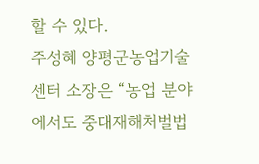할 수 있다.
주성혜 양평군농업기술센터 소장은 “농업 분야에서도 중대재해처벌법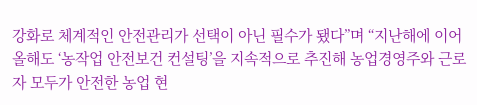강화로 체계적인 안전관리가 선택이 아닌 필수가 됐다”며 “지난해에 이어 올해도 ‘농작업 안전보건 컨설팅’을 지속적으로 추진해 농업경영주와 근로자 모두가 안전한 농업 현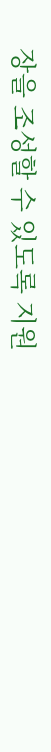장을 조성할 수 있도록 지원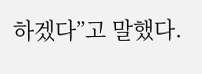하겠다”고 말했다.